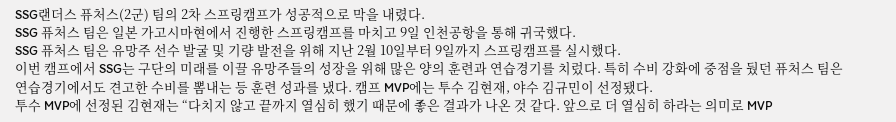SSG랜더스 퓨처스(2군) 팀의 2차 스프링캠프가 성공적으로 막을 내렸다.
SSG 퓨처스 팀은 일본 가고시마현에서 진행한 스프링캠프를 마치고 9일 인천공항을 통해 귀국했다.
SSG 퓨처스 팀은 유망주 선수 발굴 및 기량 발전을 위해 지난 2월 10일부터 9일까지 스프링캠프를 실시했다.
이번 캠프에서 SSG는 구단의 미래를 이끌 유망주들의 성장을 위해 많은 양의 훈련과 연습경기를 치렀다. 특히 수비 강화에 중점을 뒀던 퓨처스 팀은 연습경기에서도 견고한 수비를 뽐내는 등 훈련 성과를 냈다. 캠프 MVP에는 투수 김현재, 야수 김규민이 선정됐다.
투수 MVP에 선정된 김현재는 “다치지 않고 끝까지 열심히 했기 때문에 좋은 결과가 나온 것 같다. 앞으로 더 열심히 하라는 의미로 MVP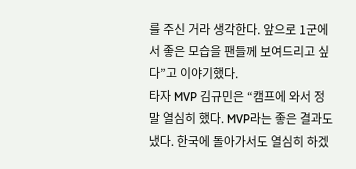를 주신 거라 생각한다. 앞으로 1군에서 좋은 모습을 팬들께 보여드리고 싶다”고 이야기했다.
타자 MVP 김규민은 “캠프에 와서 정말 열심히 했다. MVP라는 좋은 결과도 냈다. 한국에 돌아가서도 열심히 하겠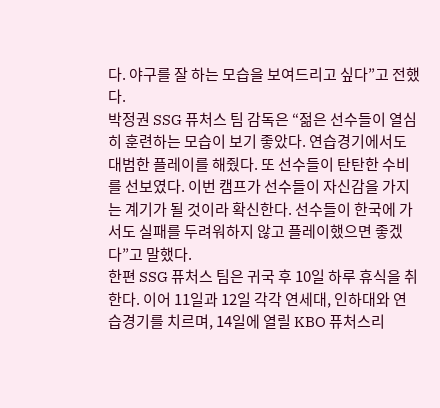다. 야구를 잘 하는 모습을 보여드리고 싶다”고 전했다.
박정권 SSG 퓨처스 팀 감독은 “젊은 선수들이 열심히 훈련하는 모습이 보기 좋았다. 연습경기에서도 대범한 플레이를 해줬다. 또 선수들이 탄탄한 수비를 선보였다. 이번 캠프가 선수들이 자신감을 가지는 계기가 될 것이라 확신한다. 선수들이 한국에 가서도 실패를 두려워하지 않고 플레이했으면 좋겠다”고 말했다.
한편 SSG 퓨처스 팀은 귀국 후 10일 하루 휴식을 취한다. 이어 11일과 12일 각각 연세대, 인하대와 연습경기를 치르며, 14일에 열릴 KBO 퓨처스리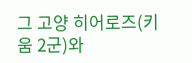그 고양 히어로즈(키움 2군)와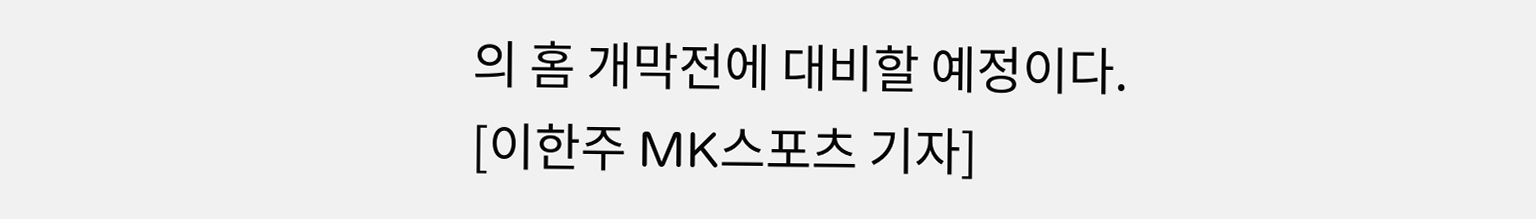의 홈 개막전에 대비할 예정이다.
[이한주 MK스포츠 기자]